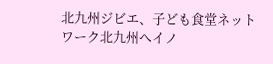北九州ジビエ、子ども食堂ネットワーク北九州へイノ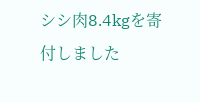シシ肉8.4kgを寄付しました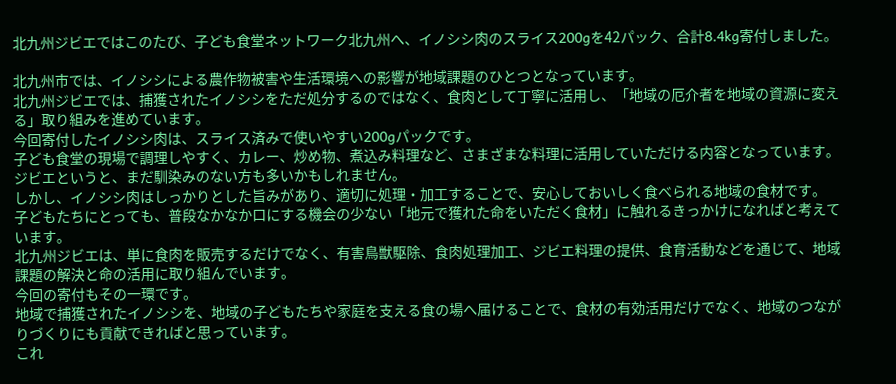北九州ジビエではこのたび、子ども食堂ネットワーク北九州へ、イノシシ肉のスライス200gを42パック、合計8.4kg寄付しました。

北九州市では、イノシシによる農作物被害や生活環境への影響が地域課題のひとつとなっています。
北九州ジビエでは、捕獲されたイノシシをただ処分するのではなく、食肉として丁寧に活用し、「地域の厄介者を地域の資源に変える」取り組みを進めています。
今回寄付したイノシシ肉は、スライス済みで使いやすい200gパックです。
子ども食堂の現場で調理しやすく、カレー、炒め物、煮込み料理など、さまざまな料理に活用していただける内容となっています。
ジビエというと、まだ馴染みのない方も多いかもしれません。
しかし、イノシシ肉はしっかりとした旨みがあり、適切に処理・加工することで、安心しておいしく食べられる地域の食材です。
子どもたちにとっても、普段なかなか口にする機会の少ない「地元で獲れた命をいただく食材」に触れるきっかけになればと考えています。
北九州ジビエは、単に食肉を販売するだけでなく、有害鳥獣駆除、食肉処理加工、ジビエ料理の提供、食育活動などを通じて、地域課題の解決と命の活用に取り組んでいます。
今回の寄付もその一環です。
地域で捕獲されたイノシシを、地域の子どもたちや家庭を支える食の場へ届けることで、食材の有効活用だけでなく、地域のつながりづくりにも貢献できればと思っています。
これ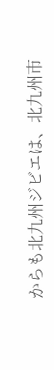からも北九州ジビエは、北九州市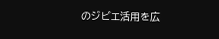のジビエ活用を広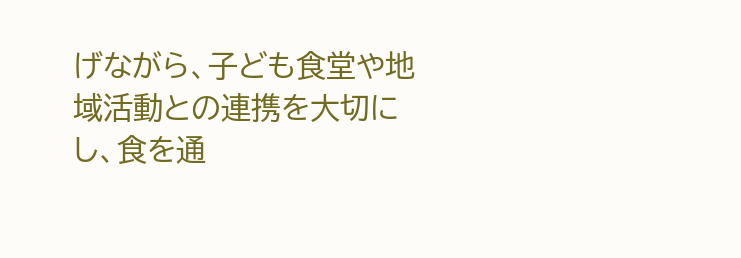げながら、子ども食堂や地域活動との連携を大切にし、食を通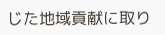じた地域貢献に取り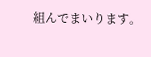組んでまいります。